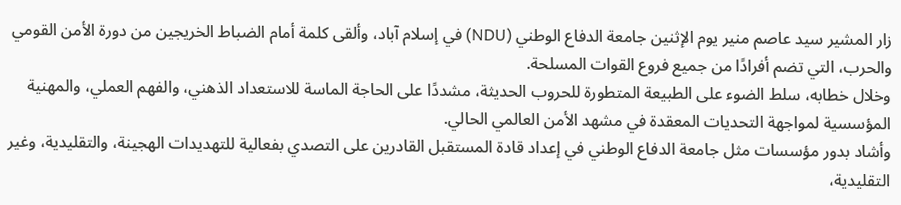زار المشير سيد عاصم منير يوم الإثنين جامعة الدفاع الوطني (NDU) في إسلام آباد، وألقى كلمة أمام الضباط الخريجين من دورة الأمن القومي والحرب، التي تضم أفرادًا من جميع فروع القوات المسلحة.
وخلال خطابه، سلط الضوء على الطبيعة المتطورة للحروب الحديثة، مشددًا على الحاجة الماسة للاستعداد الذهني، والفهم العملي، والمهنية المؤسسية لمواجهة التحديات المعقدة في مشهد الأمن العالمي الحالي.
وأشاد بدور مؤسسات مثل جامعة الدفاع الوطني في إعداد قادة المستقبل القادرين على التصدي بفعالية للتهديدات الهجينة، والتقليدية، وغير التقليدية،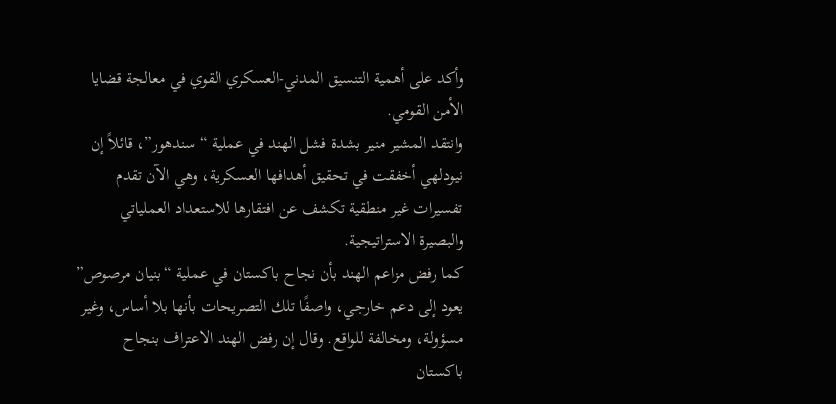وأكد على أهمية التنسيق المدني-العسكري القوي في معالجة قضايا الأمن القومي.
وانتقد المشير منير بشدة فشل الهند في عملية “سندهور”، قائلاً إن نيودلهي أخفقت في تحقيق أهدافها العسكرية، وهي الآن تقدم تفسيرات غير منطقية تكشف عن افتقارها للاستعداد العملياتي والبصيرة الاستراتيجية.
كما رفض مزاعم الهند بأن نجاح باكستان في عملية “بنيان مرصوص” يعود إلى دعم خارجي، واصفًا تلك التصريحات بأنها بلا أساس، وغير مسؤولة، ومخالفة للواقع. وقال إن رفض الهند الاعتراف بنجاح باكستان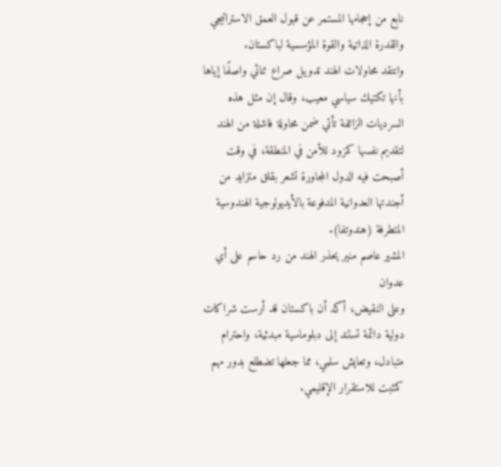نابع من إحجامها المستمر عن قبول العمق الاستراتيجي والقدرة الذاتية والقوة المؤسسية لباكستان.
وانتقد محاولات الهند تدويل صراع ثنائي واصفًا إياها بأنها تكتيك سياسي معيب، وقال إن مثل هذه السرديات الزائفة تأتي ضمن محاولة فاشلة من الهند لتقديم نفسها كمزود للأمن في المنطقة، في وقت أصبحت فيه الدول المجاورة تشعر بقلق متزايد من أجندتها العدوانية المدفوعة بالأيديولوجية الهندوسية المتطرفة (هندوتفا).
المشير عاصم منير يحذر الهند من رد حاسم على أي عدوان
وعلى النقيض، أكد أن باكستان قد أرست شراكات دولية دائمة تستند إلى دبلوماسية مبدئية، واحترام متبادل، وتعايش سلمي، مما جعلها تضطلع بدور مهم كمثبت للاستقرار الإقليمي.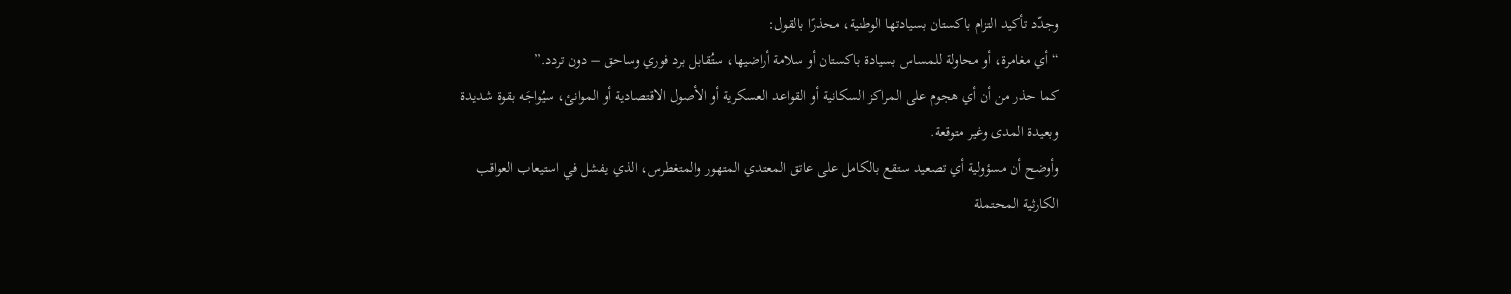وجدّد تأكيد التزام باكستان بسيادتها الوطنية، محذرًا بالقول:
“أي مغامرة، أو محاولة للمساس بسيادة باكستان أو سلامة أراضيها، ستُقابل برد فوري وساحق – دون تردد.”
كما حذر من أن أي هجوم على المراكز السكانية أو القواعد العسكرية أو الأصول الاقتصادية أو الموانئ، سيُواجَه بقوة شديدة وبعيدة المدى وغير متوقعة.
وأوضح أن مسؤولية أي تصعيد ستقع بالكامل على عاتق المعتدي المتهور والمتغطرس، الذي يفشل في استيعاب العواقب الكارثية المحتملة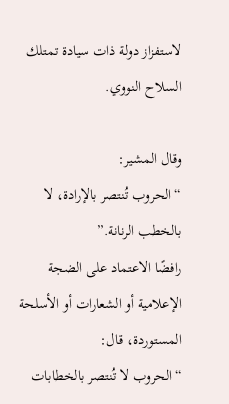لاستفزاز دولة ذات سيادة تمتلك السلاح النووي.

وقال المشير:
“الحروب تُنتصر بالإرادة، لا بالخطب الرنانة.”
رافضًا الاعتماد على الضجة الإعلامية أو الشعارات أو الأسلحة المستوردة، قال:
“الحروب لا تُنتصر بالخطابات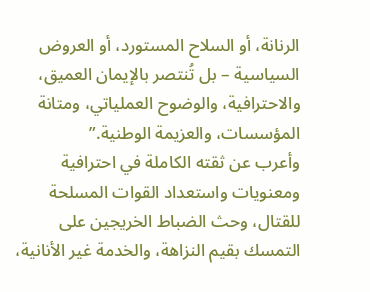الرنانة، أو السلاح المستورد، أو العروض السياسية – بل تُنتصر بالإيمان العميق، والاحترافية، والوضوح العملياتي، ومتانة المؤسسات، والعزيمة الوطنية.”
وأعرب عن ثقته الكاملة في احترافية ومعنويات واستعداد القوات المسلحة للقتال، وحث الضباط الخريجين على التمسك بقيم النزاهة، والخدمة غير الأنانية،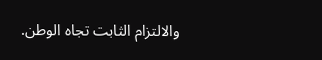والالتزام الثابت تجاه الوطن.